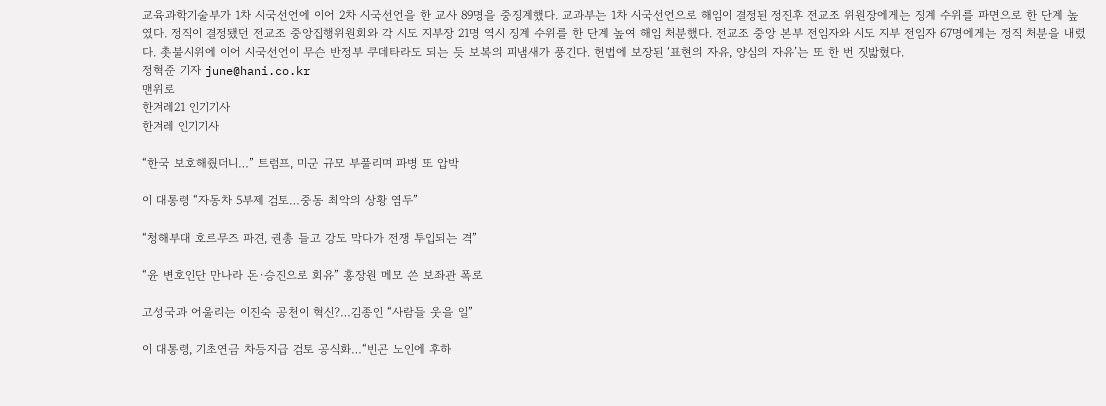교육과학기술부가 1차 시국선언에 이어 2차 시국선언을 한 교사 89명을 중징계했다. 교과부는 1차 시국선언으로 해임이 결정된 정진후 전교조 위원장에게는 징계 수위를 파면으로 한 단계 높였다. 정직이 결정됐던 전교조 중앙집행위원회와 각 시도 지부장 21명 역시 징계 수위를 한 단계 높여 해임 처분했다. 전교조 중앙 본부 전임자와 시도 지부 전임자 67명에게는 정직 처분을 내렸다. 촛불시위에 이어 시국선언이 무슨 반정부 쿠데타라도 되는 듯 보복의 피냄새가 풍긴다. 헌법에 보장된 ‘표현의 자유, 양심의 자유’는 또 한 번 짓밟혔다.
정혁준 기자 june@hani.co.kr
맨위로
한겨레21 인기기사
한겨레 인기기사

“한국 보호해줬더니…” 트럼프, 미군 규모 부풀리며 파병 또 압박

이 대통령 “자동차 5부제 검토…중동 최악의 상황 염두”

“청해부대 호르무즈 파견, 권총 들고 강도 막다가 전쟁 투입되는 격”

“윤 변호인단 만나라 돈·승진으로 회유” 홍장원 메모 쓴 보좌관 폭로

고성국과 어울리는 이진숙 공천이 혁신?…김종인 “사람들 웃을 일”

이 대통령, 기초연금 차등지급 검토 공식화…“빈곤 노인에 후하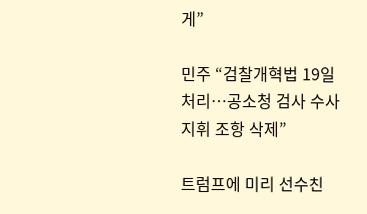게”

민주 “검찰개혁법 19일 처리…공소청 검사 수사지휘 조항 삭제”

트럼프에 미리 선수친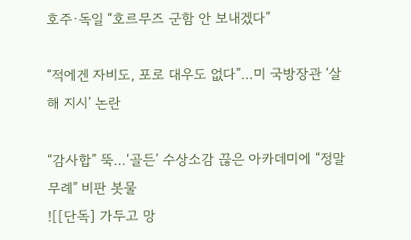호주·독일 “호르무즈 군함 안 보내겠다”

“적에겐 자비도, 포로 대우도 없다”…미 국방장관 ‘살해 지시’ 논란

“감사합” 뚝…‘골든’ 수상소감 끊은 아카데미에 “정말 무례” 비판 봇물
![[단독] 가두고 망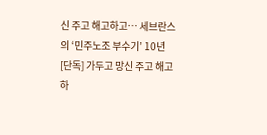신 주고 해고하고… 세브란스의 ‘민주노조 부수기’ 10년 [단독] 가두고 망신 주고 해고하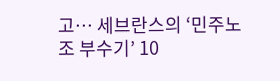고… 세브란스의 ‘민주노조 부수기’ 10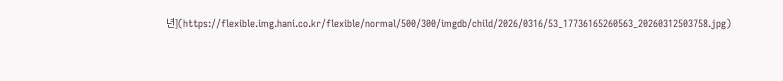년](https://flexible.img.hani.co.kr/flexible/normal/500/300/imgdb/child/2026/0316/53_17736165260563_20260312503758.jpg)